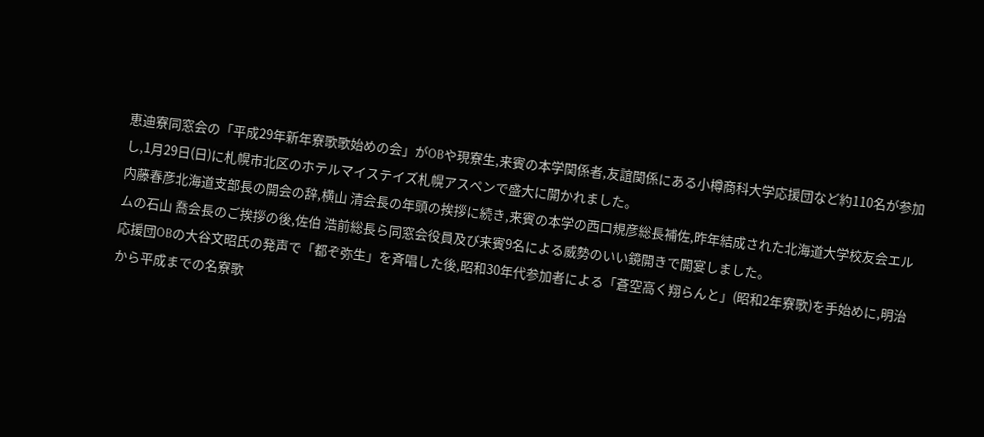恵迪寮同窓会の「平成29年新年寮歌歌始めの会」がOBや現寮生,来賓の本学関係者,友誼関係にある小樽商科大学応援団など約110名が参加し,1月29日(日)に札幌市北区のホテルマイステイズ札幌アスペンで盛大に開かれました。
内藤春彦北海道支部長の開会の辞,横山 清会長の年頭の挨拶に続き,来賓の本学の西口規彦総長補佐,昨年結成された北海道大学校友会エルムの石山 喬会長のご挨拶の後,佐伯 浩前総長ら同窓会役員及び来賓9名による威勢のいい鏡開きで開宴しました。
応援団OBの大谷文昭氏の発声で「都ぞ弥生」を斉唱した後,昭和30年代参加者による「蒼空高く翔らんと」(昭和2年寮歌)を手始めに,明治から平成までの名寮歌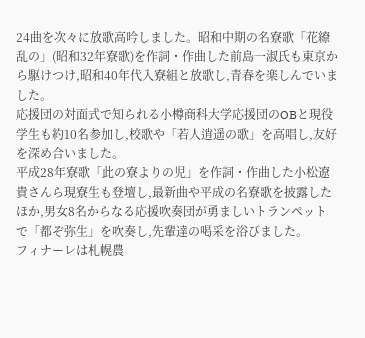24曲を次々に放歌高吟しました。昭和中期の名寮歌「花繚乱の」(昭和32年寮歌)を作詞・作曲した前島一淑氏も東京から駆けつけ,昭和40年代入寮組と放歌し,青春を楽しんでいました。
応援団の対面式で知られる小樽商科大学応援団のOBと現役学生も約10名参加し,校歌や「若人逍遥の歌」を高唱し,友好を深め合いました。
平成28年寮歌「此の寮よりの児」を作詞・作曲した小松遼貴さんら現寮生も登壇し,最新曲や平成の名寮歌を披露したほか,男女8名からなる応援吹奏団が勇ましいトランペットで「都ぞ弥生」を吹奏し,先輩達の喝采を浴びました。
フィナーレは札幌農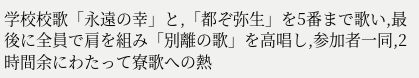学校校歌「永遠の幸」と,「都ぞ弥生」を5番まで歌い,最後に全員で肩を組み「別離の歌」を高唱し,参加者一同,2時間余にわたって寮歌への熱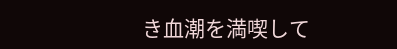き血潮を満喫して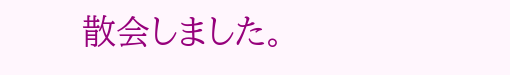散会しました。